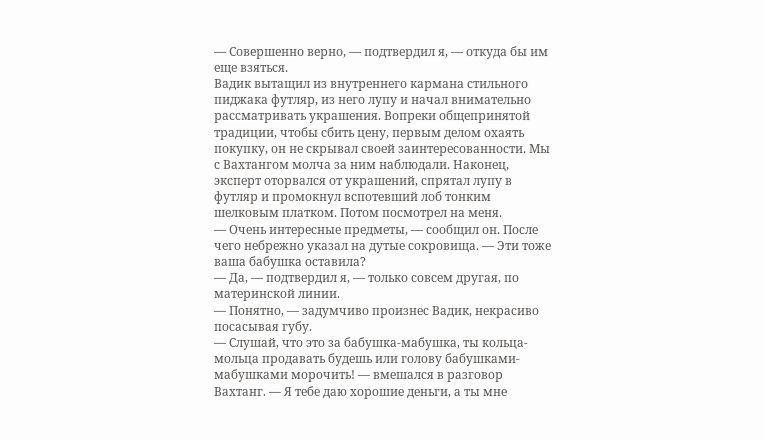— Совершенно верно, — подтвердил я, — откуда бы им еще взяться.
Вадик вытащил из внутреннего кармана стильного пиджака футляр, из него лупу и начал внимательно рассматривать украшения. Вопреки общепринятой традиции, чтобы сбить цену, первым делом охаять покупку, он не скрывал своей заинтересованности. Мы с Вахтангом молча за ним наблюдали. Наконец, эксперт оторвался от украшений, спрятал лупу в футляр и промокнул вспотевший лоб тонким шелковым платком. Потом посмотрел на меня.
— Очень интересные предметы, — сообщил он. После чего небрежно указал на дутые сокровища. — Эти тоже ваша бабушка оставила?
— Да, — подтвердил я, — только совсем другая, по материнской линии.
— Понятно, — задумчиво произнес Вадик, некрасиво посасывая губу.
— Слушай, что это за бабушка-мабушка, ты кольца-мольца продавать будешь или голову бабушками-мабушками морочить! — вмешался в разговор Вахтанг. — Я тебе даю хорошие деньги, а ты мне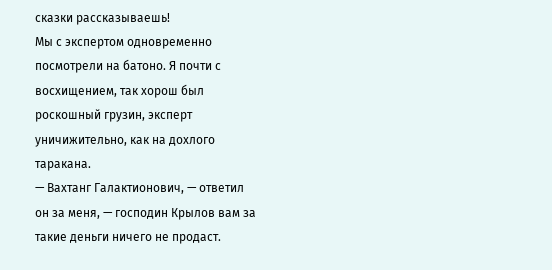сказки рассказываешь!
Мы с экспертом одновременно посмотрели на батоно. Я почти с восхищением, так хорош был роскошный грузин, эксперт уничижительно, как на дохлого таракана.
— Вахтанг Галактионович, — ответил он за меня, — господин Крылов вам за такие деньги ничего не продаст.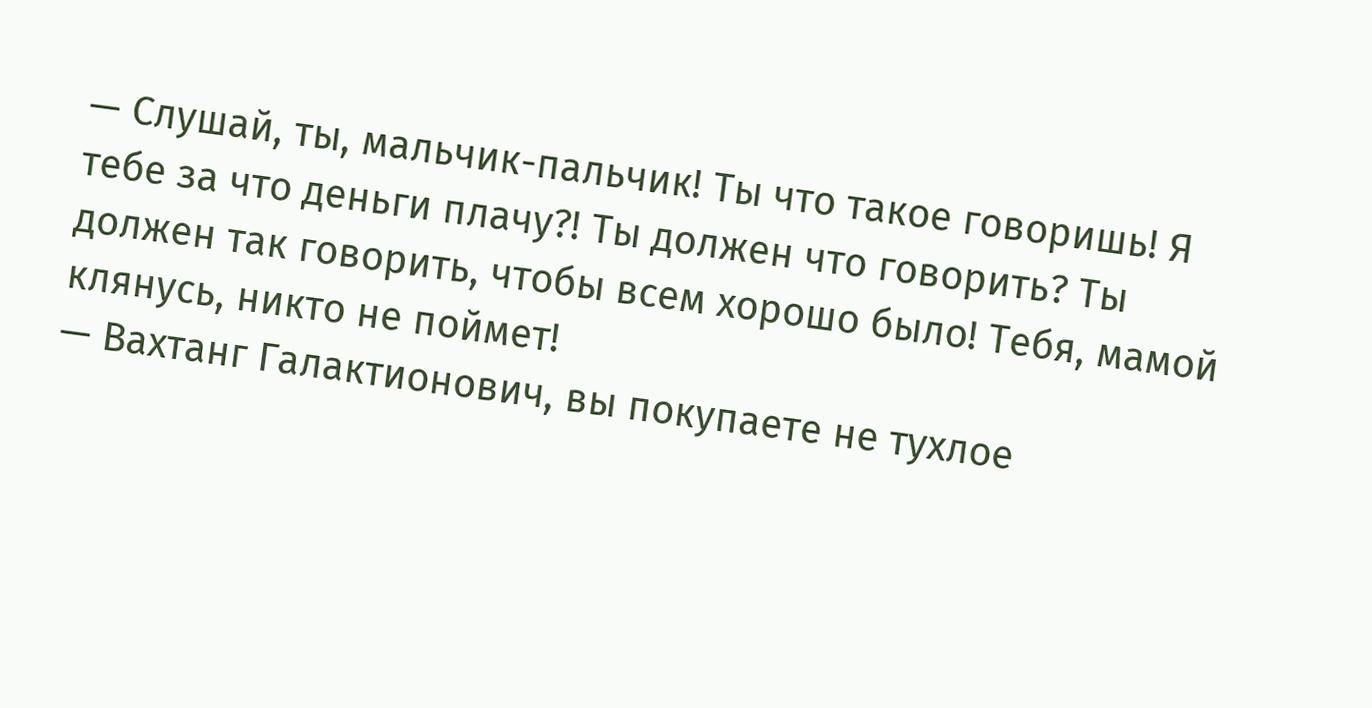— Слушай, ты, мальчик-пальчик! Ты что такое говоришь! Я тебе за что деньги плачу?! Ты должен что говорить? Ты должен так говорить, чтобы всем хорошо было! Тебя, мамой клянусь, никто не поймет!
— Вахтанг Галактионович, вы покупаете не тухлое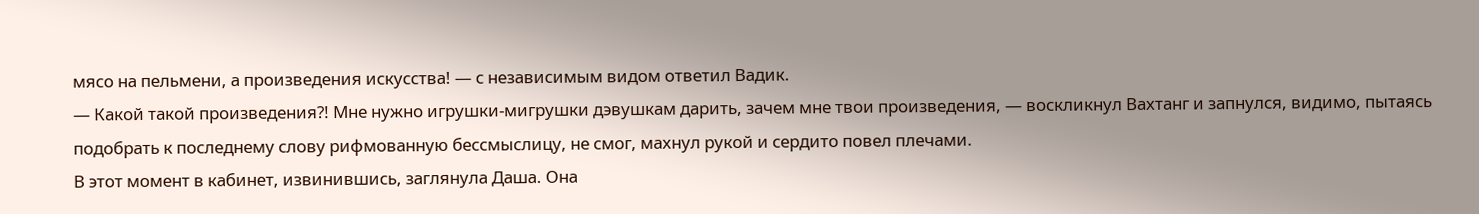мясо на пельмени, а произведения искусства! — с независимым видом ответил Вадик.
— Какой такой произведения?! Мне нужно игрушки-мигрушки дэвушкам дарить, зачем мне твои произведения, — воскликнул Вахтанг и запнулся, видимо, пытаясь подобрать к последнему слову рифмованную бессмыслицу, не смог, махнул рукой и сердито повел плечами.
В этот момент в кабинет, извинившись, заглянула Даша. Она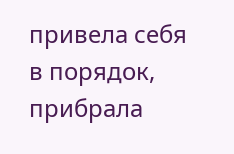привела себя в порядок, прибрала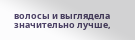волосы и выглядела значительно лучше,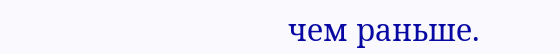чем раньше.